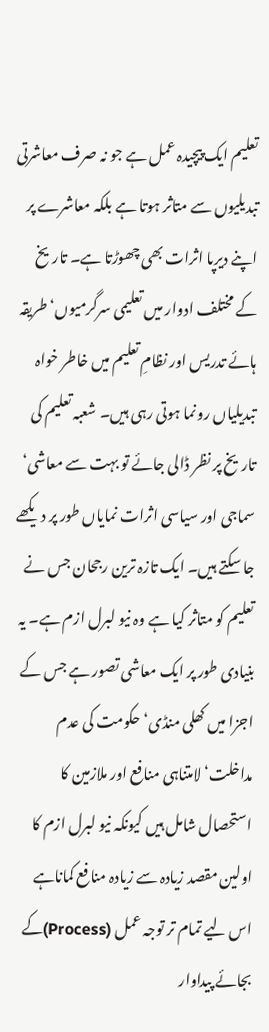تعلیم ایک پیچیدہ عمل ہے جو نہ صرف معاشرتی تبدیلیوں سے متاثر ہوتا ہے بلکہ معاشرے پر اپنے دیرپا اثرات بھی چھوڑتا ہے۔ تاریخ کے مختلف ادوار میں تعلیمی سرگرمیوں‘ طریقہ ہائے تدریس اور نظامِ تعلیم میں خاطر خواہ تبدیلیاں رونما ہوتی رہی ہیں۔ شعبہ تعلیم کی تاریخ پر نظر ڈالی جائے تو بہت سے معاشی‘ سماجی اور سیاسی اثرات نمایاں طور پر دیکھے جا سکتے ہیں۔ ایک تازہ ترین رجحان جس نے تعلیم کو متاثر کیا ہے وہ نیو لبرل ازم ہے۔ یہ بنیادی طور پر ایک معاشی تصور ہے جس کے اجزا میں کھلی منڈی‘ حکومت کی عدم مداخلت‘ لامتناہی منافع اور ملازمین کا استحصال شامل ہیں کیونکہ نیو لبرل ازم کا اولین مقصد زیادہ سے زیادہ منافع کماناہے اس لیے تمام تر توجہ عمل (Process)کے بجائے پیداوار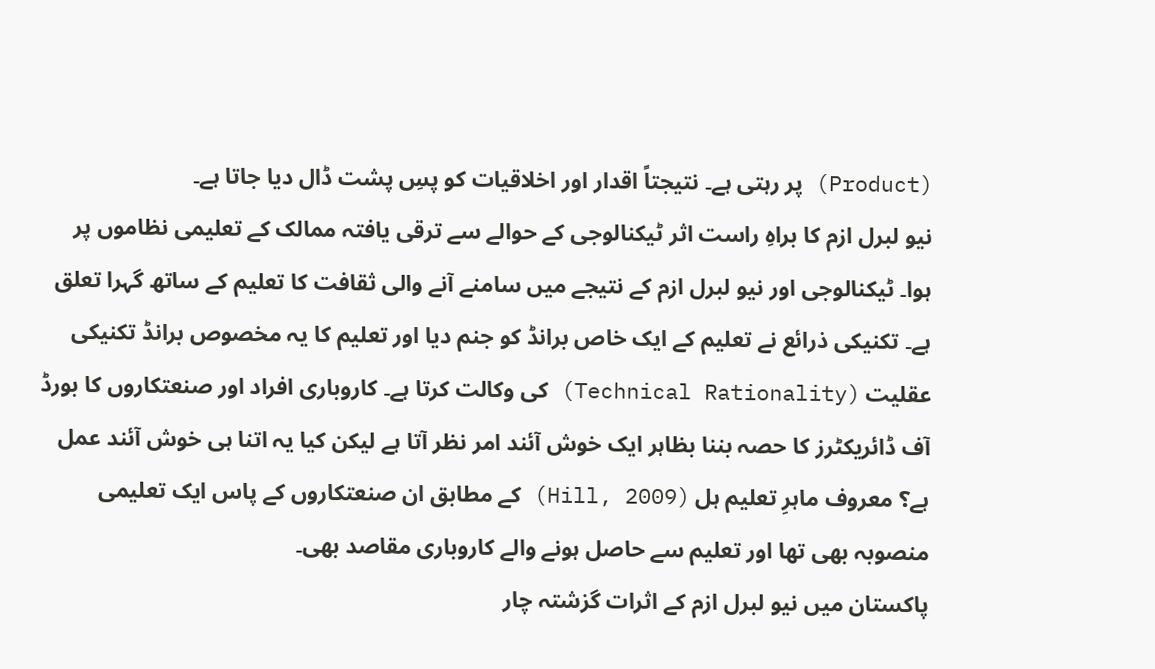(Product) پر رہتی ہے۔ نتیجتاً اقدار اور اخلاقیات کو پسِ پشت ڈال دیا جاتا ہے۔
نیو لبرل ازم کا براہِ راست اثر ٹیکنالوجی کے حوالے سے ترقی یافتہ ممالک کے تعلیمی نظاموں پر ہوا۔ ٹیکنالوجی اور نیو لبرل ازم کے نتیجے میں سامنے آنے والی ثقافت کا تعلیم کے ساتھ گہرا تعلق ہے۔ تکنیکی ذرائع نے تعلیم کے ایک خاص برانڈ کو جنم دیا اور تعلیم کا یہ مخصوص برانڈ تکنیکی عقلیت (Technical Rationality) کی وکالت کرتا ہے۔ کاروباری افراد اور صنعتکاروں کا بورڈ آف ڈائریکٹرز کا حصہ بننا بظاہر ایک خوش آئند امر نظر آتا ہے لیکن کیا یہ اتنا ہی خوش آئند عمل ہے؟ معروف ماہرِ تعلیم ہل (Hill, 2009) کے مطابق ان صنعتکاروں کے پاس ایک تعلیمی منصوبہ بھی تھا اور تعلیم سے حاصل ہونے والے کاروباری مقاصد بھی۔
پاکستان میں نیو لبرل ازم کے اثرات گزشتہ چار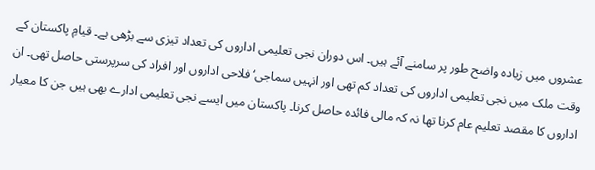عشروں میں زیادہ واضح طور پر سامنے آئے ہیں۔ اس دوران نجی تعلیمی اداروں کی تعداد تیزی سے بڑھی ہے۔ قیامِ پاکستان کے وقت ملک میں نجی تعلیمی اداروں کی تعداد کم تھی اور انہیں سماجی‘ فلاحی اداروں اور افراد کی سرپرستی حاصل تھی۔ ان اداروں کا مقصد تعلیم عام کرنا تھا نہ کہ مالی فائدہ حاصل کرنا۔ پاکستان میں ایسے نجی تعلیمی ادارے بھی ہیں جن کا معیار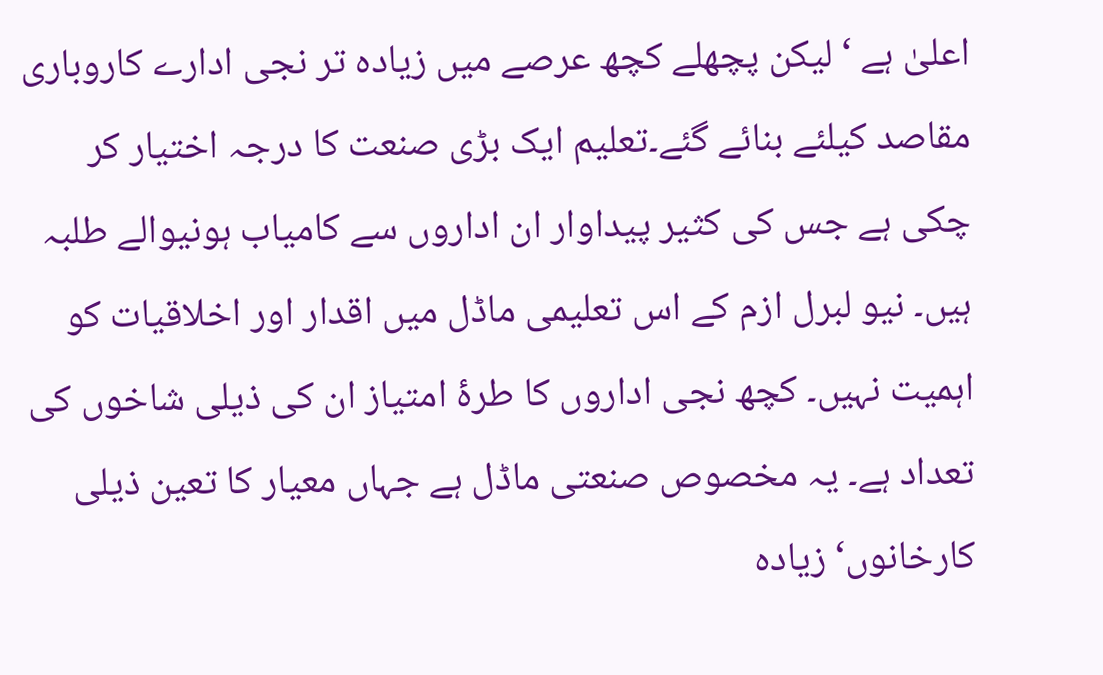اعلیٰ ہے ‘ لیکن پچھلے کچھ عرصے میں زیادہ تر نجی ادارے کاروباری مقاصد کیلئے بنائے گئے۔تعلیم ایک بڑی صنعت کا درجہ اختیار کر چکی ہے جس کی کثیر پیداوار ان اداروں سے کامیاب ہونیوالے طلبہ ہیں۔ نیو لبرل ازم کے اس تعلیمی ماڈل میں اقدار اور اخلاقیات کو اہمیت نہیں۔ کچھ نجی اداروں کا طرۂ امتیاز ان کی ذیلی شاخوں کی تعداد ہے۔ یہ مخصوص صنعتی ماڈل ہے جہاں معیار کا تعین ذیلی کارخانوں‘ زیادہ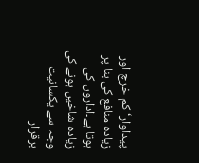پیداوار‘ کم خرچ اور زیادہ منافع کی بنا پر ہوتا ہے۔اداروں کی زیادہ شاخیں ہونے کی وجہ سے یکسانیت برقرار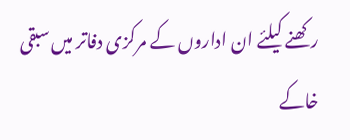رکھنے کیلئے ان اداروں کے مرکزی دفاتر میں سبقی خاکے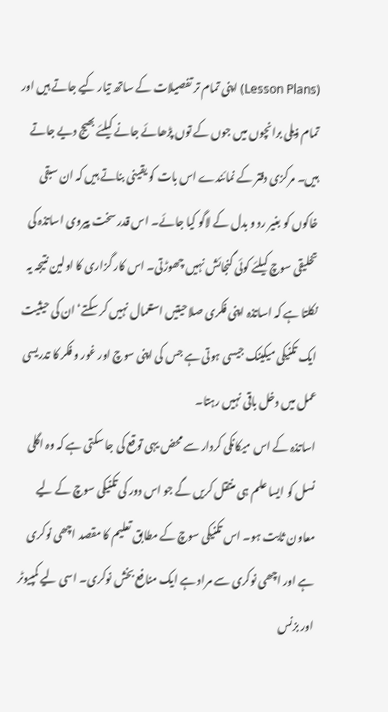(Lesson Plans) اپنی تمام تر تفصیلات کے ساتھ تیار کیے جاتے ہیں اور تمام ذیلی برانچوں میں جوں کے توں پڑھائے جانے کیلئے بھیج دیے جاتے ہیں۔ مرکزی دفتر کے نمائندے اس بات کو یقینی بناتے ہیں کہ ان سبقی خاکوں کو بغیر رد و بدل کے لاگو کیا جائے۔ اس قدر سخت پیروی اساتذہ کی تخلیقی سوچ کیلئے کوئی گنجائش نہیں چھوڑتی۔ اس کار گزاری کا اولین نتیجہ یہ نکلتا ہے کہ اساتذہ اپنی فکری صلاحیتیں استعمال نہیں کر سکتے‘ ان کی حیثیت ایک تکنیکی میکینک جیسی ہوتی ہے جس کی اپنی سوچ اور غور و فکر کا تدریسی عمل میں دخل باقی نہیں رہتا۔
اساتذہ کے اس میکانکی کردار سے محض یہی توقع کی جا سکتی ہے کہ وہ اگلی نسل کو ایسا علم ہی منتقل کریں گے جو اس دور کی تکنیکی سوچ کے لیے معاون ثابت ہو۔ اس تکنیکی سوچ کے مطابق تعلیم کا مقصد اچھی نوکری ہے اور اچھی نوکری سے مراد ہے ایک منافع بخش نوکری۔ اسی لیے کمپیوٹر اور بزنس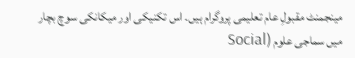مینجمنٹ مقبولِ عام تعلیمی پروگرام ہیں۔ اس تکنیکی اور میکانکی سوچ بچار میں سماجی علوم (Social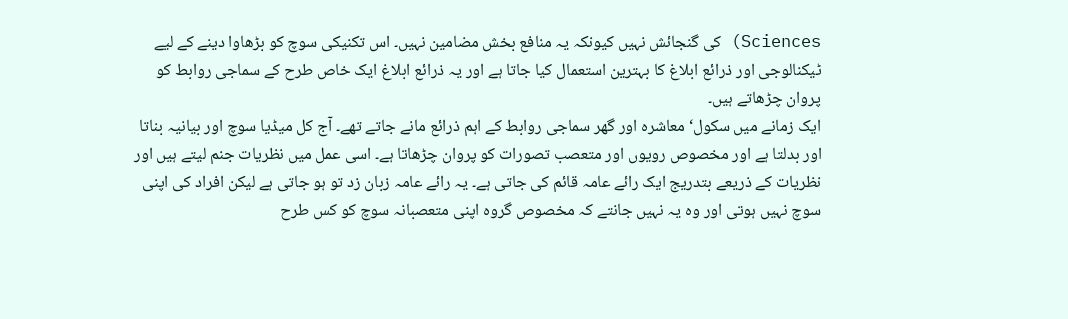Sciences) کی گنجائش نہیں کیونکہ یہ منافع بخش مضامین نہیں۔ اس تکنیکی سوچ کو بڑھاوا دینے کے لیے ٹیکنالوجی اور ذرائع ابلاغ کا بہترین استعمال کیا جاتا ہے اور یہ ذرائع ابلاغ ایک خاص طرح کے سماجی روابط کو پروان چڑھاتے ہیں۔
ایک زمانے میں سکول‘ معاشرہ اور گھر سماجی روابط کے اہم ذرائع مانے جاتے تھے۔ آج کل میڈیا سوچ اور بیانیہ بناتا اور بدلتا ہے اور مخصوص رویوں اور متعصب تصورات کو پروان چڑھاتا ہے۔ اسی عمل میں نظریات جنم لیتے ہیں اور نظریات کے ذریعے بتدریج ایک رائے عامہ قائم کی جاتی ہے۔ یہ رائے عامہ زبان زد تو ہو جاتی ہے لیکن افراد کی اپنی سوچ نہیں ہوتی اور وہ یہ نہیں جانتے کہ مخصوص گروہ اپنی متعصبانہ سوچ کو کس طرح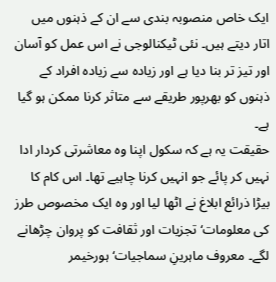ایک خاص منصوبہ بندی سے ان کے ذہنوں میں اتار دیتے ہیں۔ نئی ٹیکنالوجی نے اس عمل کو آسان اور تیز تر بنا دیا ہے اور زیادہ سے زیادہ افراد کے ذہنوں کو بھرپور طریقے سے متاثر کرنا ممکن ہو گیا ہے۔
حقیقت یہ ہے کہ سکول اپنا وہ معاشرتی کردار ادا نہیں کر پائے جو انہیں کرنا چاہیے تھا۔ اس کام کا بیڑا ذرائع ابلاغ نے اٹھا لیا اور وہ ایک مخصوص طرز کی معلومات‘ تجزیات اور ثقافت کو پروان چڑھانے لگے۔ معروف ماہرینِ سماجیات‘ ہورخیمر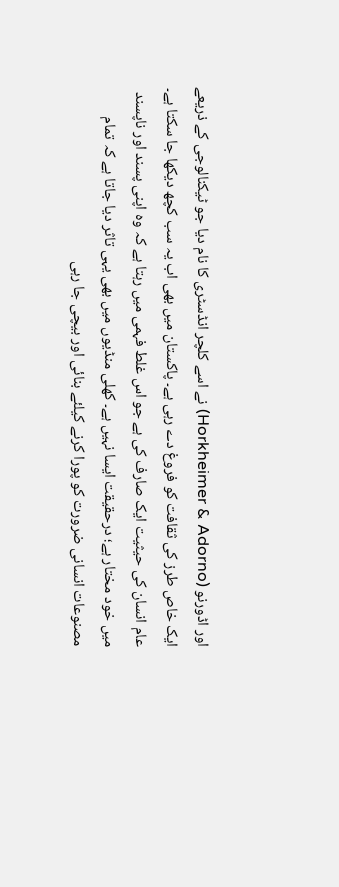اور اڈورنو (Horkheimer & Adorno) نے اسے کلچر انڈسٹری کا نام دیا جو ٹیکنالوجی کے ذریعے ایک خاص طرز کی ثقافت کو فروغ دے رہی ہے۔ پاکستان میں بھی اب یہ سب کچھ دیکھا جا سکتا ہے۔ عام انسان کی حیثیت ایک صارف کی ہے جو اس غلط فہمی میں رہتا ہے کہ وہ اپنی پسند اور ناپسند میں خود مختار ہے؛ درحقیقت ایسا نہیں ہے۔ کھلی منڈیوں میں بھی یہی تاثر دیا جاتا ہے کہ تمام مصنوعات انسانی ضرورت کو پورا کرنے کیلئے بنائی اور بیچی جا رہی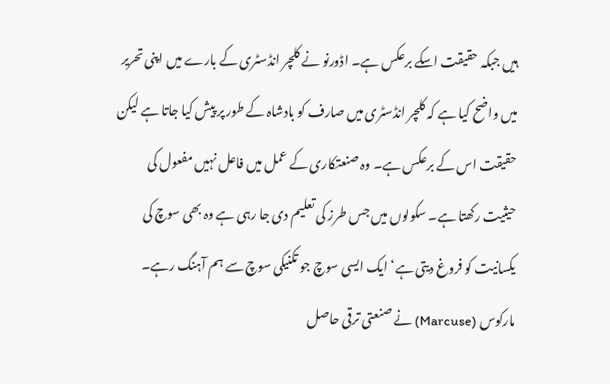ہیں جبکہ حقیقت اسکے برعکس ہے۔ اڈورنو نے کلچر انڈسٹری کے بارے میں اپنی تحریر میں واضح کیا ہے کہ کلچر انڈسٹری میں صارف کو بادشاہ کے طور پر پیش کیا جاتا ہے لیکن حقیقت اس کے برعکس ہے۔ وہ صنعتکاری کے عمل میں فاعل نہیں مفعول کی حیثیت رکھتا ہے۔ سکولوں میں جس طرز کی تعلیم دی جا رہی ہے وہ بھی سوچ کی یکسانیت کو فروغ دیتی ہے‘ ایک ایسی سوچ جو تکنیکی سوچ سے ہم آہنگ رہے۔ مارکوس (Marcuse) نے صنعتی ترقی حاصل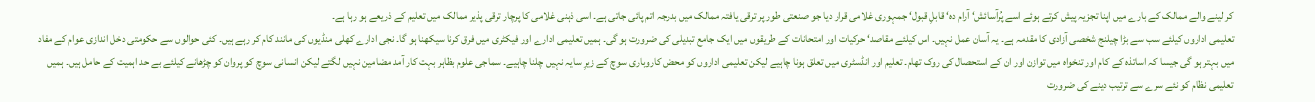کر لینے والے ممالک کے بارے میں اپنا تجزیہ پیش کرتے ہوئے اسے پُرآسائش‘ آرام دہ‘ قابلِ قبول‘ جمہوری غلامی قرار دیا جو صنعتی طور پر ترقی یافتہ ممالک میں بدرجہ اتم پائی جاتی ہے۔ اسی ذہنی غلامی کا پرچار ترقی پذیر ممالک میں تعلیم کے ذریعے ہو رہا ہے۔
تعلیمی اداروں کیلئے سب سے بڑا چیلنج شخصی آزادی کا مقدمہ ہے۔ یہ آسان عمل نہیں۔ اس کیلئے مقاصد‘ حرکیات اور امتحانات کے طریقوں میں ایک جامع تبدیلی کی ضرورت ہو گی۔ ہمیں تعلیمی ادارے اور فیکٹری میں فرق کرنا سیکھنا ہو گا۔ نجی ادارے کھلی منڈیوں کی مانند کام کر رہے ہیں۔ کئی حوالوں سے حکومتی دخل اندازی عوام کے مفاد میں بہتر ہو گی جیسا کہ اساتذہ کے کام اور تنخواہ میں توازن اور ان کے استحصال کی روک تھام۔ تعلیم اور انڈسٹری میں تعلق ہونا چاہیے لیکن تعلیمی اداروں کو محض کاروباری سوچ کے زیرِ سایہ نہیں چلنا چاہیے۔ سماجی علوم بظاہر بہت کار آمد مضامین نہیں لگتے لیکن انسانی سوچ کو پروان کو چڑھانے کیلئے بے حد اہمیت کے حامل ہیں۔ ہمیں تعلیمی نظام کو نئے سرے سے ترتیب دینے کی ضرورت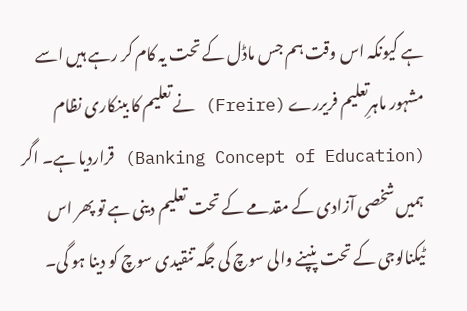ہے کیونکہ اس وقت ہم جس ماڈل کے تحت یہ کام کر رہے ہیں اسے مشہور ماہرِتعلیم فریررے (Freire) نے تعلیم کا بینکاری نظام (Banking Concept of Education) قراردیا ہے۔ اگر ہمیں شخصی آزادی کے مقدمے کے تحت تعلیم دینی ہے تو پھر اس ٹیکنالوجی کے تحت پنپنے والی سوچ کی جگہ تنقیدی سوچ کو دینا ہو گی۔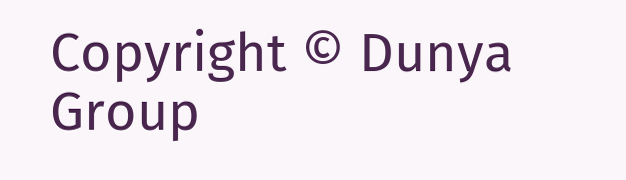Copyright © Dunya Group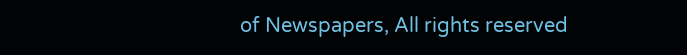of Newspapers, All rights reserved